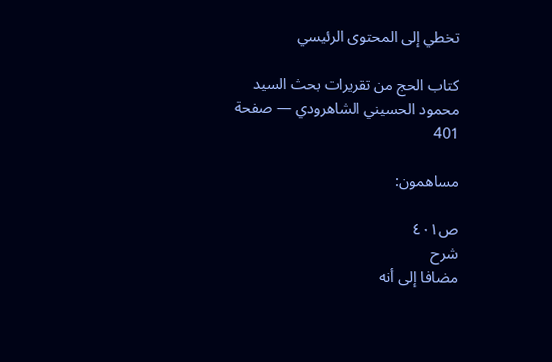تخطي إلى المحتوى الرئيسي

كتاب الحج من تقريرات بحث السيد محمود الحسيني الشاهرودي — صفحة 401

مساهمون:

ص٤٠١
شرح
مضافا إلى أنه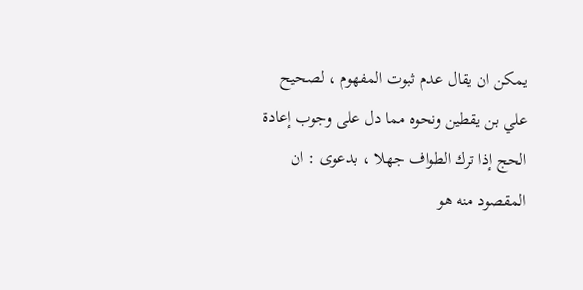يمكن ان يقال عدم ثبوت المفهوم ، لصحيح علي بن يقطين ونحوه مما دل على وجوب إعادة الحج إذا ترك الطواف جهلا ، بدعوى : ان المقصود منه هو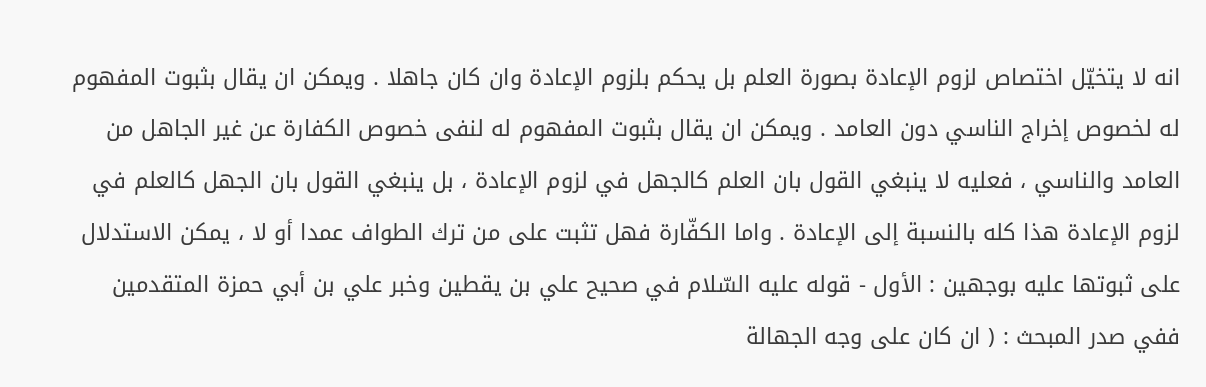انه لا يتخيّل اختصاص لزوم الإعادة بصورة العلم بل يحكم بلزوم الإعادة وان كان جاهلا . ويمكن ان يقال بثبوت المفهوم له لخصوص إخراج الناسي دون العامد . ويمكن ان يقال بثبوت المفهوم له لنفى خصوص الكفارة عن غير الجاهل من العامد والناسي ، فعليه لا ينبغي القول بان العلم كالجهل في لزوم الإعادة ، بل ينبغي القول بان الجهل كالعلم في لزوم الإعادة هذا كله بالنسبة إلى الإعادة . واما الكفّارة فهل تثبت على من ترك الطواف عمدا أو لا ، يمكن الاستدلال على ثبوتها عليه بوجهين : الأول - قوله عليه السّلام في صحيح علي بن يقطين وخبر علي بن أبي حمزة المتقدمين ففي صدر المبحث : ( ان كان على وجه الجهالة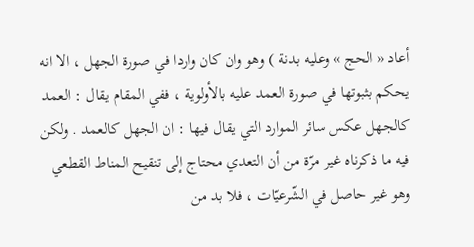أعاد « الحج » وعليه بدنة ) وهو وان كان واردا في صورة الجهل ، الا انه يحكم بثبوتها في صورة العمد عليه بالأولوية ، ففي المقام يقال : العمد كالجهل عكس سائر الموارد التي يقال فيها : ان الجهل كالعمد . ولكن فيه ما ذكرناه غير مرّة من أن التعدي محتاج إلى تنقيح المناط القطعي وهو غير حاصل في الشّرعيّات ، فلا بد من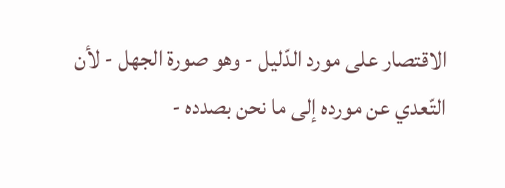الاقتصار على مورد الدّليل - وهو صورة الجهل - لأن التّعدي عن مورده إلى ما نحن بصدده -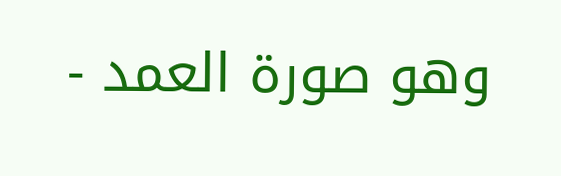وهو صورة العمد -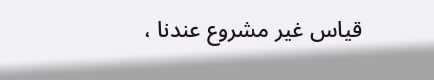قياس غير مشروع عندنا ،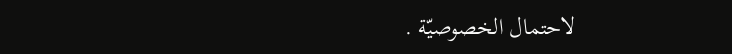لاحتمال الخصوصيّة .